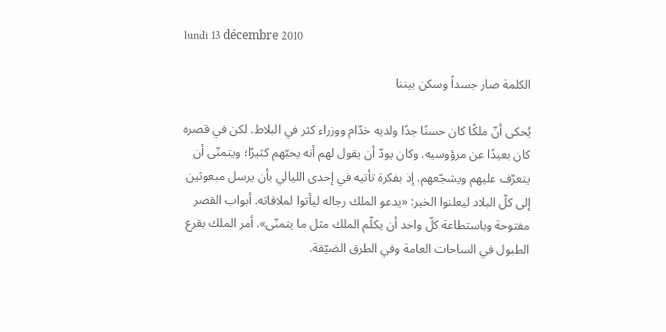lundi 13 décembre 2010

الكلمة صار جسداً وسكن بيننا

يُحكى أنّ ملكًا كان حسنًا جدًا ولديه خدّام ووزراء كثر في البلاط. لكن في قصره كان بعيدًا عن مرؤوسيه. وكان يودّ أن يقول لهم أنه يحبّهم كثيرًا؛ ويتمنّى أن يتعرّف عليهم ويشجّعهم. إذ بفكرة تأتيه في إحدى الليالي بأن يرسل مبعوثين إلى كلّ البلاد ليعلنوا الخبر: «يدعو الملك رجاله ليأتوا لملاقاته. أبواب القصر مفتوحة وباستطاعة كلّ واحد أن يكلّم الملك مثل ما يتمنّى». أمر الملك بقرع الطبول في الساحات العامة وفي الطرق الضيّقة.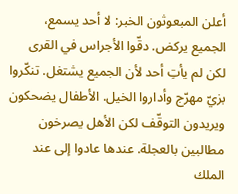أعلن المبعوثون الخبر: لا أحد يسمع، الجميع يركض. دقّوا الأجراس في القرى لكن لم يأتِ أحد لأن الجميع يشتغل. تنكّروا بزيّ مهرّج وأداروا الخيل. الأطفال يضحكون ويريدون التوقّف لكن الأهل يصرخون مطالبين بالعجلة. عندها عادوا إلى عند الملك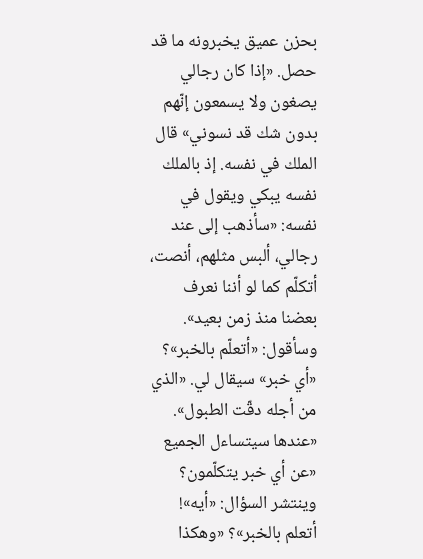بحزن عميق يخبرونه ما قد حصل. «إذا كان رجالي يصغون ولا يسمعون إنّهم بدون شك قد نسوني» قال الملك في نفسه. إذ بالملك نفسه يبكي ويقول في نفسه: «سأذهب إلى عند رجالي، ألبس مثلهم، أنصت، أتكلّم كما لو أننا نعرف بعضنا منذ زمن بعيد». وسأقول: «أتعلّم بالخبر»؟ «أي خبر» سيقال لي. «الذي من أجله دقّت الطبول». «عندها سيتساءل الجميع «عن أي خبر يتكلّمون؟ وينتشر السؤال: «أيه»! أتعلم بالخبر»؟ «وهكذا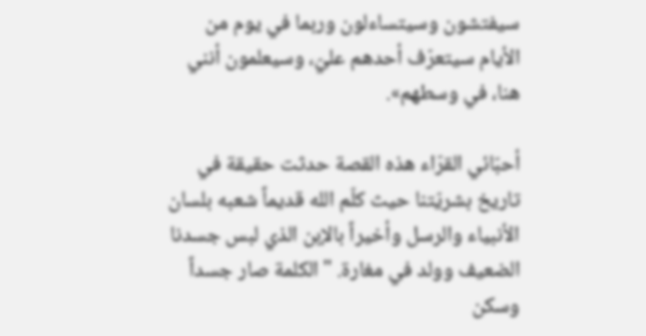سيفتشون وسيتساءلون وربما في يوم من الأيام سيتعرّف أحدهم عليّ، وسيعلمون أنني هنا، في وسطهم».

أحبّائي القرّاء هذه القصة حدثت حقيقة في تاريخ بشريّتنا حيث كلّم الله قديماً شعبه بلسان الأنبياء والرسل وأخيراً بالإبن الذي لبس جسدنا الضعيف وولد في مغارة. "الكلمة صار جسداً وسكن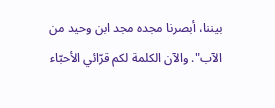بيننا، أبصرنا مجده مجد ابن وحيد من الآب". والآن الكلمة لكم قرّائي الأحبّاء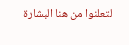لتعلنوا من هنا البشارة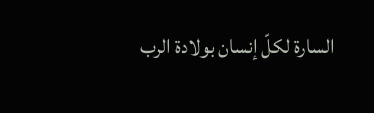السارة لكلّ إنسان بولادة الرب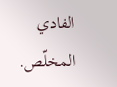الفادي المخلّص.